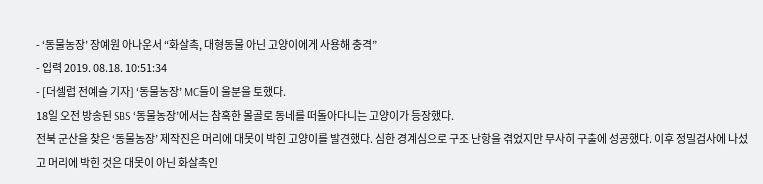- ‘동물농장’ 장예원 아나운서 “화살촉, 대형동물 아닌 고양이에게 사용해 충격”
- 입력 2019. 08.18. 10:51:34
- [더셀럽 전예슬 기자] ‘동물농장’ MC들이 울분을 토했다.
18일 오전 방송된 SBS ‘동물농장’에서는 참혹한 몰골로 동네를 떠돌아다니는 고양이가 등장했다.
전북 군산을 찾은 ‘동물농장’ 제작진은 머리에 대못이 박힌 고양이를 발견했다. 심한 경계심으로 구조 난항을 겪었지만 무사히 구출에 성공했다. 이후 정밀검사에 나섰고 머리에 박힌 것은 대못이 아닌 화살촉인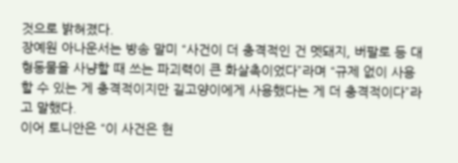것으로 밝혀졌다.
장예원 아나운서는 방송 말미 “사건이 더 충격적인 건 멧돼지, 버팔로 등 대형동물을 사냥할 때 쓰는 파괴력이 큰 화살촉이었다”라며 “규제 없이 사용할 수 있는 게 충격적이지만 길고양이에게 사용했다는 게 더 충격적이다”라고 말했다.
이어 토니안은 “이 사건은 현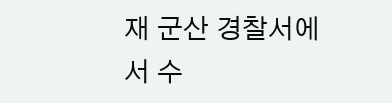재 군산 경찰서에서 수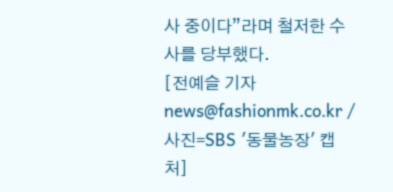사 중이다”라며 철저한 수사를 당부했다.
[전예슬 기자 news@fashionmk.co.kr / 사진=SBS '동물농장' 캡처]